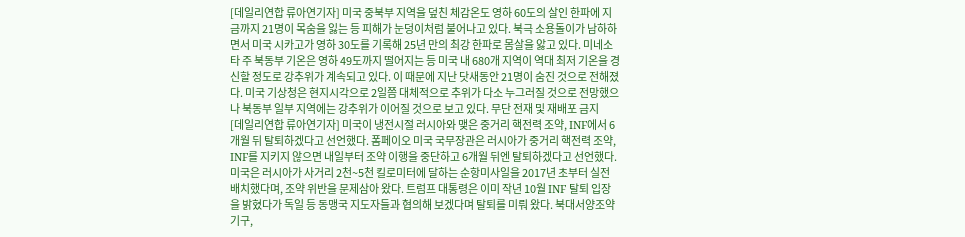[데일리연합 류아연기자] 미국 중북부 지역을 덮친 체감온도 영하 60도의 살인 한파에 지금까지 21명이 목숨을 잃는 등 피해가 눈덩이처럼 불어나고 있다. 북극 소용돌이가 남하하면서 미국 시카고가 영하 30도를 기록해 25년 만의 최강 한파로 몸살을 앓고 있다. 미네소타 주 북동부 기온은 영하 49도까지 떨어지는 등 미국 내 680개 지역이 역대 최저 기온을 경신할 정도로 강추위가 계속되고 있다. 이 때문에 지난 닷새동안 21명이 숨진 것으로 전해졌다. 미국 기상청은 현지시각으로 2일쯤 대체적으로 추위가 다소 누그러질 것으로 전망했으나 북동부 일부 지역에는 강추위가 이어질 것으로 보고 있다. 무단 전재 및 재배포 금지
[데일리연합 류아연기자] 미국이 냉전시절 러시아와 맺은 중거리 핵전력 조약, INF에서 6개월 뒤 탈퇴하겠다고 선언했다. 폼페이오 미국 국무장관은 러시아가 중거리 핵전력 조약, INF를 지키지 않으면 내일부터 조약 이행을 중단하고 6개월 뒤엔 탈퇴하겠다고 선언했다. 미국은 러시아가 사거리 2천~5천 킬로미터에 달하는 순항미사일을 2017년 초부터 실전 배치했다며, 조약 위반을 문제삼아 왔다. 트럼프 대통령은 이미 작년 10월 INF 탈퇴 입장을 밝혔다가 독일 등 동맹국 지도자들과 협의해 보겠다며 탈퇴를 미뤄 왔다. 북대서양조약기구,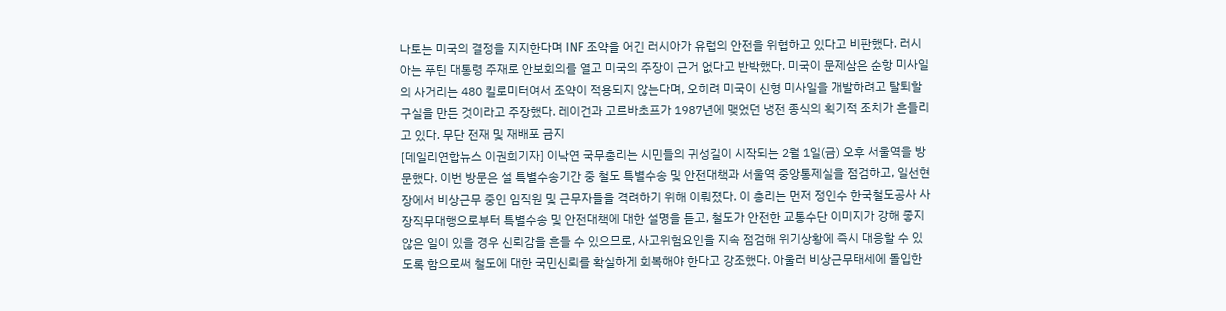나토는 미국의 결정을 지지한다며 INF 조약을 어긴 러시아가 유럽의 안전을 위협하고 있다고 비판했다. 러시아는 푸틴 대통령 주재로 안보회의를 열고 미국의 주장이 근거 없다고 반박했다. 미국이 문제삼은 순항 미사일의 사거리는 480 킬로미터여서 조약이 적용되지 않는다며, 오히려 미국이 신형 미사일을 개발하려고 탈퇴할 구실을 만든 것이라고 주장했다. 레이건과 고르바초프가 1987년에 맺었던 냉전 종식의 획기적 조치가 흔들리고 있다. 무단 전재 및 재배포 금지
[데일리연합뉴스 이권희기자] 이낙연 국무총리는 시민들의 귀성길이 시작되는 2월 1일(금) 오후 서울역을 방문했다. 이번 방문은 설 특별수송기간 중 철도 특별수송 및 안전대책과 서울역 중앙통제실을 점검하고, 일선현장에서 비상근무 중인 임직원 및 근무자들을 격려하기 위해 이뤄졌다. 이 총리는 먼저 정인수 한국철도공사 사장직무대행으로부터 특별수송 및 안전대책에 대한 설명을 듣고, 철도가 안전한 교통수단 이미지가 강해 좋지 않은 일이 있을 경우 신뢰감을 흔들 수 있으므로, 사고위험요인을 지속 점검해 위기상황에 즉시 대응할 수 있도록 함으로써 철도에 대한 국민신뢰를 확실하게 회복해야 한다고 강조했다. 아울러 비상근무태세에 돌입한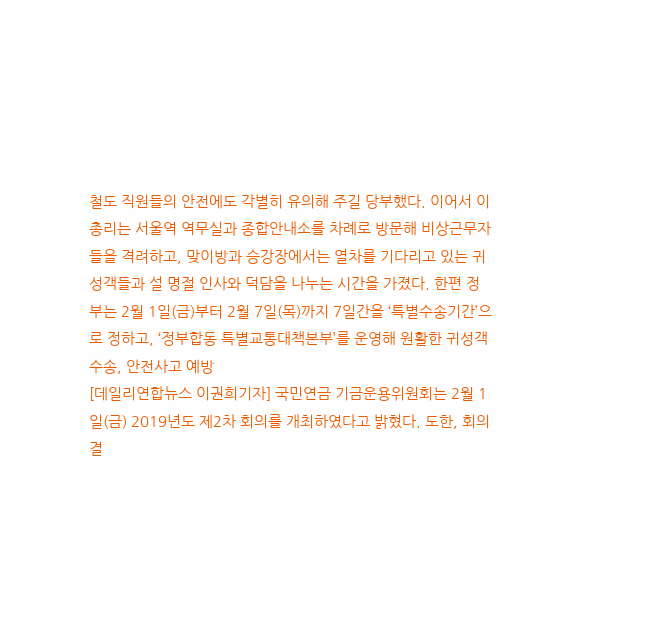철도 직원들의 안전에도 각별히 유의해 주길 당부했다. 이어서 이 총리는 서울역 역무실과 종합안내소를 차례로 방문해 비상근무자들을 격려하고, 맞이방과 승강장에서는 열차를 기다리고 있는 귀성객들과 설 명절 인사와 덕담을 나누는 시간을 가졌다. 한편 정부는 2월 1일(금)부터 2월 7일(목)까지 7일간을 ‘특별수송기간’으로 정하고, ‘정부합동 특별교통대책본부’를 운영해 원활한 귀성객 수송, 안전사고 예방
[데일리연합뉴스 이권희기자] 국민연금 기금운용위원회는 2월 1일(금) 2019년도 제2차 회의를 개최하였다고 밝혔다. 도한, 회의 결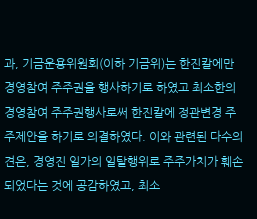과, 기금운용위원회(이하 기금위)는 한진칼에만 경영참여 주주권을 행사하기로 하였고 최소한의 경영참여 주주권행사로써 한진칼에 정관변경 주주제안을 하기로 의결하였다. 이와 관련된 다수의견은, 경영진 일가의 일탈행위로 주주가치가 훼손되었다는 것에 공감하였고, 최소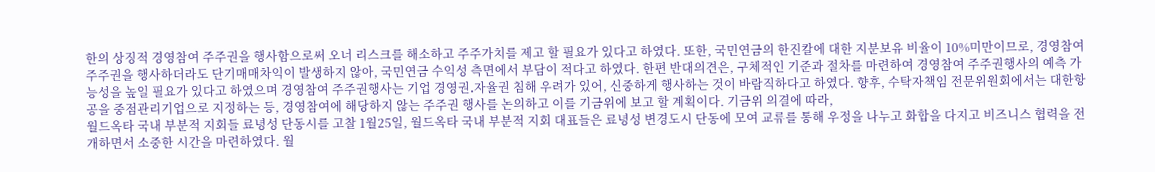한의 상징적 경영참여 주주권을 행사함으로써 오너 리스크를 해소하고 주주가치를 제고 할 필요가 있다고 하였다. 또한, 국민연금의 한진칼에 대한 지분보유 비율이 10%미만이므로, 경영참여 주주권을 행사하더라도 단기매매차익이 발생하지 않아, 국민연금 수익성 측면에서 부담이 적다고 하였다. 한편 반대의견은, 구체적인 기준과 절차를 마련하여 경영참여 주주권행사의 예측 가능성을 높일 필요가 있다고 하였으며 경영참여 주주권행사는 기업 경영권․자율권 침해 우려가 있어, 신중하게 행사하는 것이 바람직하다고 하였다. 향후, 수탁자책임 전문위원회에서는 대한항공을 중점관리기업으로 지정하는 등, 경영참여에 해당하지 않는 주주권 행사를 논의하고 이를 기금위에 보고 할 계획이다. 기금위 의결에 따라,
월드옥타 국내 부분적 지회들 료녕성 단동시를 고찰 1월25일, 월드옥타 국내 부분적 지회 대표들은 료녕성 변경도시 단동에 모여 교류를 통해 우정을 나누고 화합을 다지고 비즈니스 협력을 전개하면서 소중한 시간을 마련하였다. 월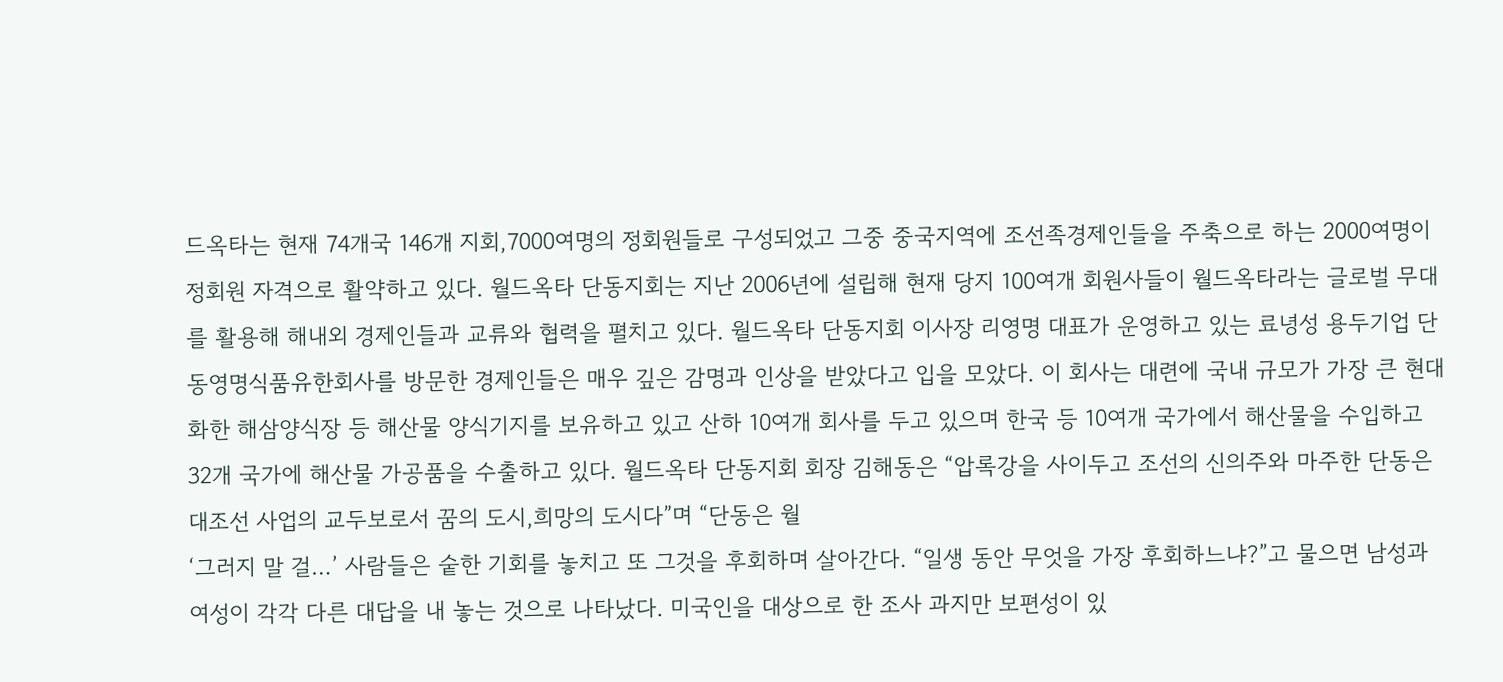드옥타는 현재 74개국 146개 지회,7000여명의 정회원들로 구성되었고 그중 중국지역에 조선족경제인들을 주축으로 하는 2000여명이 정회원 자격으로 활약하고 있다. 월드옥타 단동지회는 지난 2006년에 설립해 현재 당지 100여개 회원사들이 월드옥타라는 글로벌 무대를 활용해 해내외 경제인들과 교류와 협력을 펼치고 있다. 월드옥타 단동지회 이사장 리영명 대표가 운영하고 있는 료녕성 용두기업 단동영명식품유한회사를 방문한 경제인들은 매우 깊은 감명과 인상을 받았다고 입을 모았다. 이 회사는 대련에 국내 규모가 가장 큰 현대화한 해삼양식장 등 해산물 양식기지를 보유하고 있고 산하 10여개 회사를 두고 있으며 한국 등 10여개 국가에서 해산물을 수입하고 32개 국가에 해산물 가공품을 수출하고 있다. 월드옥타 단동지회 회장 김해동은 “압록강을 사이두고 조선의 신의주와 마주한 단동은 대조선 사업의 교두보로서 꿈의 도시,희망의 도시다”며 “단동은 월
‘그러지 말 걸…’ 사람들은 숱한 기회를 놓치고 또 그것을 후회하며 살아간다. “일생 동안 무엇을 가장 후회하느냐?”고 물으면 남성과 여성이 각각 다른 대답을 내 놓는 것으로 나타났다. 미국인을 대상으로 한 조사 과지만 보편성이 있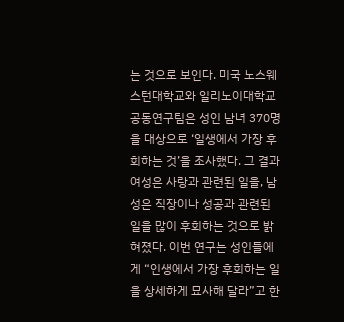는 것으로 보인다. 미국 노스웨스턴대학교와 일리노이대학교 공동연구팀은 성인 남녀 370명을 대상으로 ‘일생에서 가장 후회하는 것’을 조사했다. 그 결과 여성은 사랑과 관련된 일을, 남성은 직장이나 성공과 관련된 일을 많이 후회하는 것으로 밝혀졌다. 이번 연구는 성인들에게 “인생에서 가장 후회하는 일을 상세하게 묘사해 달라”고 한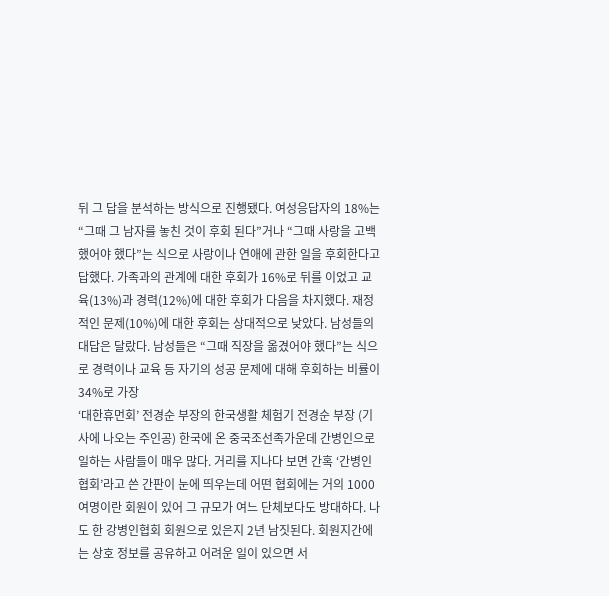뒤 그 답을 분석하는 방식으로 진행됐다. 여성응답자의 18%는 “그때 그 남자를 놓친 것이 후회 된다”거나 “그때 사랑을 고백했어야 했다”는 식으로 사랑이나 연애에 관한 일을 후회한다고 답했다. 가족과의 관계에 대한 후회가 16%로 뒤를 이었고 교육(13%)과 경력(12%)에 대한 후회가 다음을 차지했다. 재정적인 문제(10%)에 대한 후회는 상대적으로 낮았다. 남성들의 대답은 달랐다. 남성들은 “그때 직장을 옮겼어야 했다”는 식으로 경력이나 교육 등 자기의 성공 문제에 대해 후회하는 비률이 34%로 가장
‘대한휴먼회’ 전경순 부장의 한국생활 체험기 전경순 부장 (기사에 나오는 주인공) 한국에 온 중국조선족가운데 간병인으로 일하는 사람들이 매우 많다. 거리를 지나다 보면 간혹 ‘간병인협회’라고 쓴 간판이 눈에 띄우는데 어떤 협회에는 거의 1000여명이란 회원이 있어 그 규모가 여느 단체보다도 방대하다. 나도 한 강병인협회 회원으로 있은지 2년 남짓된다. 회원지간에는 상호 정보를 공유하고 어려운 일이 있으면 서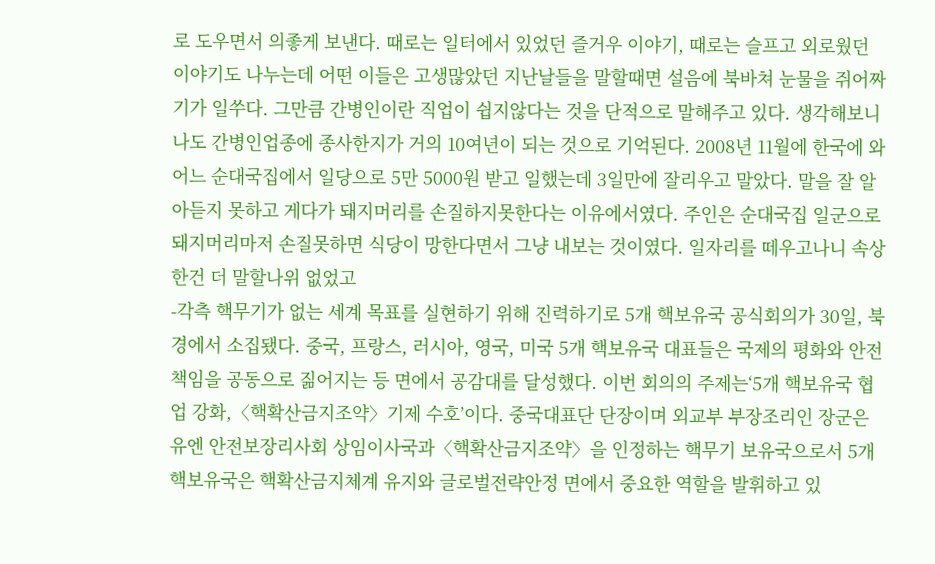로 도우면서 의좋게 보낸다. 때로는 일터에서 있었던 즐거우 이야기, 때로는 슬프고 외로웠던 이야기도 나누는데 어떤 이들은 고생많았던 지난날들을 말할때면 설음에 북바쳐 눈물을 쥐어짜기가 일쑤다. 그만큼 간병인이란 직업이 쉽지않다는 것을 단적으로 말해주고 있다. 생각해보니 나도 간병인업종에 종사한지가 거의 10여년이 되는 것으로 기억된다. 2008년 11월에 한국에 와 어느 순대국집에서 일당으로 5만 5000원 받고 일했는데 3일만에 잘리우고 말았다. 말을 잘 알아듣지 못하고 게다가 돼지머리를 손질하지못한다는 이유에서였다. 주인은 순대국집 일군으로 돼지머리마저 손질못하면 식당이 망한다면서 그냥 내보는 것이였다. 일자리를 떼우고나니 속상한건 더 말할나위 없었고
-각측 핵무기가 없는 세계 목표를 실현하기 위해 진력하기로 5개 핵보유국 공식회의가 30일, 북경에서 소집됐다. 중국, 프랑스, 러시아, 영국, 미국 5개 핵보유국 대표들은 국제의 평화와 안전 책임을 공동으로 짊어지는 등 면에서 공감대를 달성했다. 이번 회의의 주제는‘5개 핵보유국 협업 강화,〈핵확산금지조약〉기제 수호’이다. 중국대표단 단장이며 외교부 부장조리인 장군은 유엔 안전보장리사회 상임이사국과〈핵확산금지조약〉을 인정하는 핵무기 보유국으로서 5개 핵보유국은 핵확산금지체계 유지와 글로벌전략안정 면에서 중요한 역할을 발휘하고 있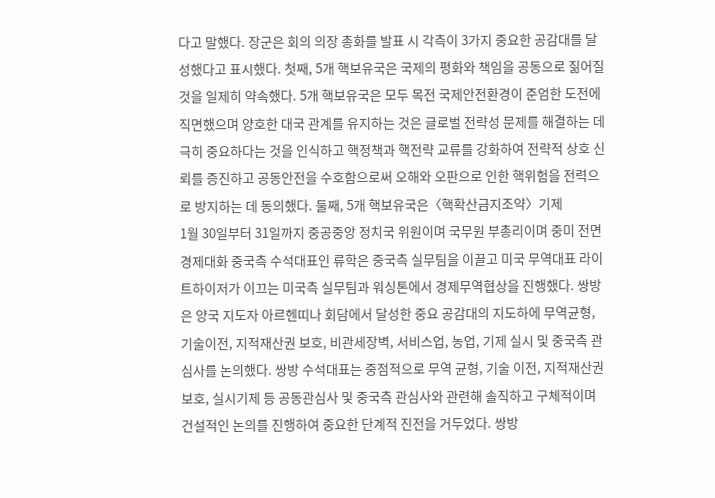다고 말했다. 장군은 회의 의장 총화를 발표 시 각측이 3가지 중요한 공감대를 달성했다고 표시했다. 첫째, 5개 핵보유국은 국제의 평화와 책임을 공동으로 짊어질 것을 일제히 약속했다. 5개 핵보유국은 모두 목전 국제안전환경이 준엄한 도전에 직면했으며 양호한 대국 관계를 유지하는 것은 글로벌 전략성 문제를 해결하는 데 극히 중요하다는 것을 인식하고 핵정책과 핵전략 교류를 강화하여 전략적 상호 신뢰를 증진하고 공동안전을 수호함으로써 오해와 오판으로 인한 핵위험을 전력으로 방지하는 데 동의했다. 둘째, 5개 핵보유국은〈핵확산금지조약〉기제
1월 30일부터 31일까지 중공중앙 정치국 위원이며 국무원 부총리이며 중미 전면경제대화 중국측 수석대표인 류학은 중국측 실무팀을 이끌고 미국 무역대표 라이트하이저가 이끄는 미국측 실무팀과 워싱톤에서 경제무역협상을 진행했다. 쌍방은 양국 지도자 아르헨띠나 회담에서 달성한 중요 공감대의 지도하에 무역균형, 기술이전, 지적재산권 보호, 비관세장벽, 서비스업, 농업, 기제 실시 및 중국측 관심사를 논의했다. 쌍방 수석대표는 중점적으로 무역 균형, 기술 이전, 지적재산권 보호, 실시기제 등 공동관심사 및 중국측 관심사와 관련해 솔직하고 구체적이며 건설적인 논의를 진행하여 중요한 단계적 진전을 거두었다. 쌍방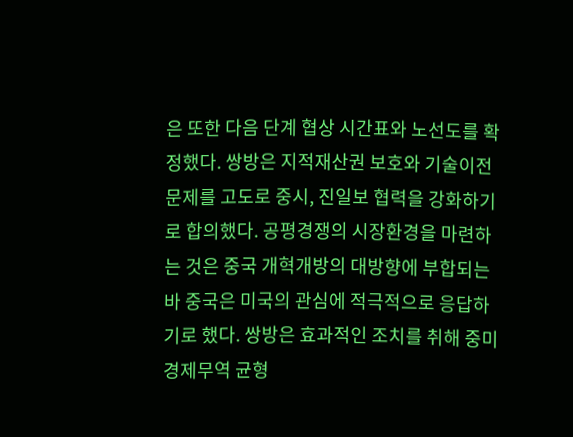은 또한 다음 단계 협상 시간표와 노선도를 확정했다. 쌍방은 지적재산권 보호와 기술이전 문제를 고도로 중시, 진일보 협력을 강화하기로 합의했다. 공평경쟁의 시장환경을 마련하는 것은 중국 개혁개방의 대방향에 부합되는바 중국은 미국의 관심에 적극적으로 응답하기로 했다. 쌍방은 효과적인 조치를 취해 중미 경제무역 균형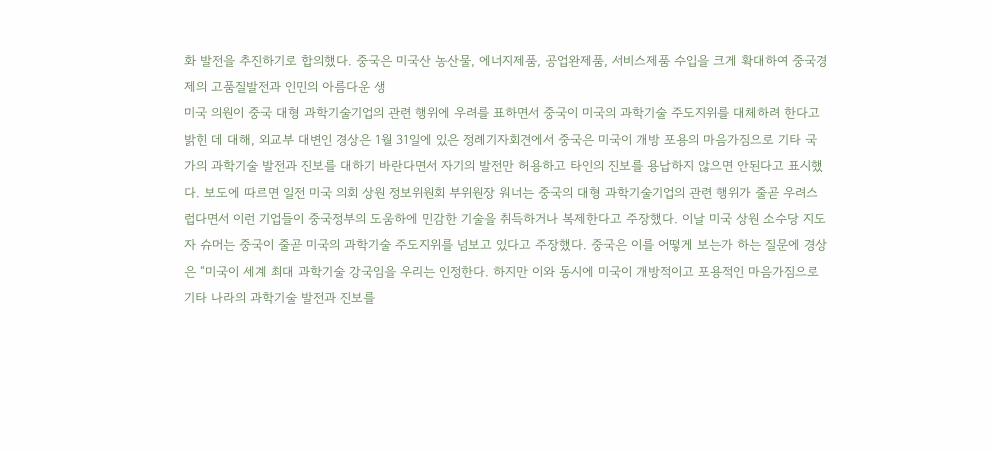화 발전을 추진하기로 합의했다. 중국은 미국산 농산물, 에너지제품, 공업완제품, 서비스제품 수입을 크게 확대하여 중국경제의 고품질발전과 인민의 아름다운 생
미국 의원이 중국 대형 과학기술기업의 관련 행위에 우려를 표하면서 중국이 미국의 과학기술 주도지위를 대체하려 한다고 밝힌 데 대해, 외교부 대변인 경상은 1월 31일에 있은 정례기자회견에서 중국은 미국이 개방 포용의 마음가짐으로 기타 국가의 과학기술 발전과 진보를 대하기 바란다면서 자기의 발전만 허용하고 타인의 진보를 용납하지 않으면 안된다고 표시했다. 보도에 따르면 일전 미국 의회 상원 정보위원회 부위원장 워너는 중국의 대형 과학기술기업의 관련 행위가 줄곧 우려스럽다면서 이런 기업들이 중국정부의 도움하에 민감한 기술을 취득하거나 복제한다고 주장했다. 이날 미국 상원 소수당 지도자 슈머는 중국이 줄곧 미국의 과학기술 주도지위를 넘보고 있다고 주장했다. 중국은 이를 어떻게 보는가 하는 질문에 경상은 “미국이 세계 최대 과학기술 강국임을 우리는 인정한다. 하지만 이와 동시에 미국이 개방적이고 포용적인 마음가짐으로 기타 나라의 과학기술 발전과 진보를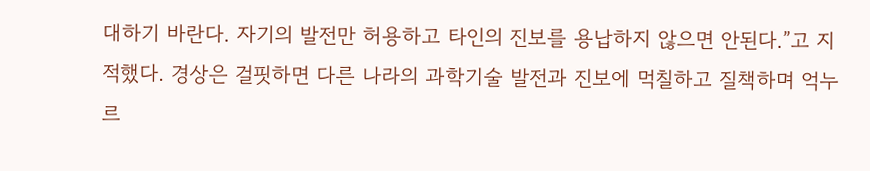대하기 바란다. 자기의 발전만 허용하고 타인의 진보를 용납하지 않으면 안된다.”고 지적했다. 경상은 걸핏하면 다른 나라의 과학기술 발전과 진보에 먹칠하고 질책하며 억누르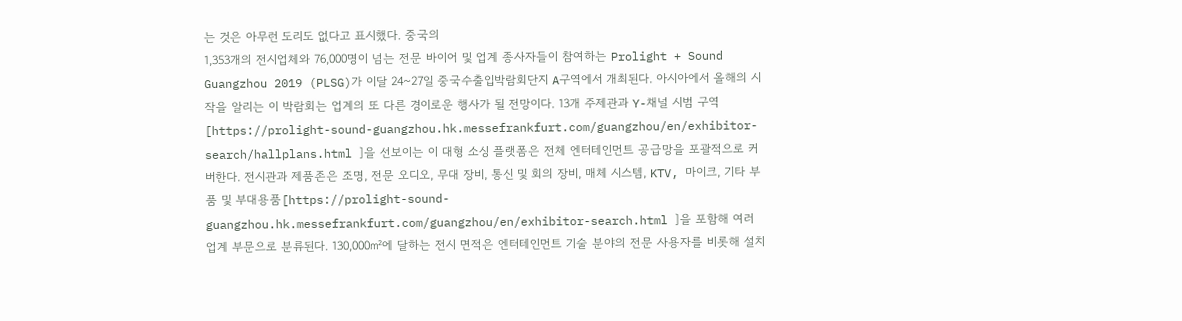는 것은 아무런 도리도 없다고 표시했다. 중국의
1,353개의 전시업체와 76,000명이 넘는 전문 바이어 및 업계 종사자들이 참여하는 Prolight + Sound Guangzhou 2019 (PLSG)가 이달 24~27일 중국수출입박람회단지 A구역에서 개최된다. 아시아에서 올해의 시작을 알리는 이 박람회는 업계의 또 다른 경이로운 행사가 될 전망이다. 13개 주제관과 Y-채널 시범 구역[https://prolight-sound-guangzhou.hk.messefrankfurt.com/guangzhou/en/exhibitor-search/hallplans.html ]을 선보이는 이 대형 소싱 플랫폼은 전체 엔터테인먼트 공급망을 포괄적으로 커버한다. 전시관과 제품존은 조명, 전문 오디오, 무대 장비, 통신 및 회의 장비, 매체 시스템, KTV, 마이크, 기타 부품 및 부대용품[https://prolight-sound-guangzhou.hk.messefrankfurt.com/guangzhou/en/exhibitor-search.html ]을 포함해 여러 업계 부문으로 분류된다. 130,000㎡에 달하는 전시 면적은 엔터테인먼트 기술 분야의 전문 사용자를 비롯해 설치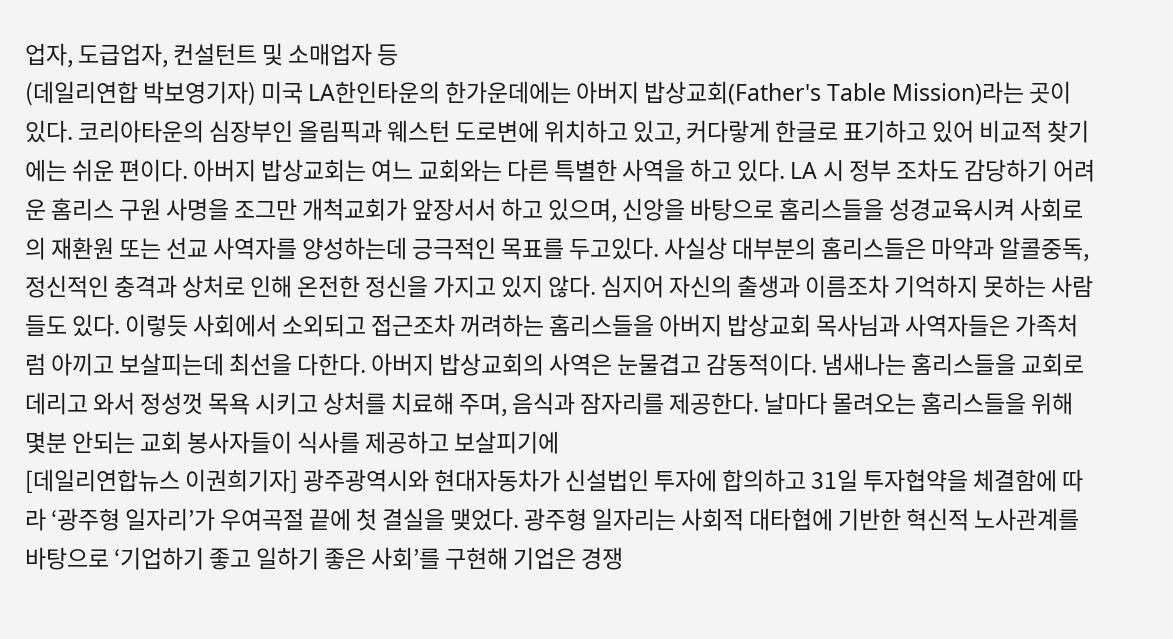업자, 도급업자, 컨설턴트 및 소매업자 등
(데일리연합 박보영기자) 미국 LA한인타운의 한가운데에는 아버지 밥상교회(Father's Table Mission)라는 곳이 있다. 코리아타운의 심장부인 올림픽과 웨스턴 도로변에 위치하고 있고, 커다랗게 한글로 표기하고 있어 비교적 찾기에는 쉬운 편이다. 아버지 밥상교회는 여느 교회와는 다른 특별한 사역을 하고 있다. LA 시 정부 조차도 감당하기 어려운 홈리스 구원 사명을 조그만 개척교회가 앞장서서 하고 있으며, 신앙을 바탕으로 홈리스들을 성경교육시켜 사회로의 재환원 또는 선교 사역자를 양성하는데 긍극적인 목표를 두고있다. 사실상 대부분의 홈리스들은 마약과 알콜중독, 정신적인 충격과 상처로 인해 온전한 정신을 가지고 있지 않다. 심지어 자신의 출생과 이름조차 기억하지 못하는 사람들도 있다. 이렇듯 사회에서 소외되고 접근조차 꺼려하는 홈리스들을 아버지 밥상교회 목사님과 사역자들은 가족처럼 아끼고 보살피는데 최선을 다한다. 아버지 밥상교회의 사역은 눈물겹고 감동적이다. 냄새나는 홈리스들을 교회로 데리고 와서 정성껏 목욕 시키고 상처를 치료해 주며, 음식과 잠자리를 제공한다. 날마다 몰려오는 홈리스들을 위해 몇분 안되는 교회 봉사자들이 식사를 제공하고 보살피기에
[데일리연합뉴스 이권희기자] 광주광역시와 현대자동차가 신설법인 투자에 합의하고 31일 투자협약을 체결함에 따라 ‘광주형 일자리’가 우여곡절 끝에 첫 결실을 맺었다. 광주형 일자리는 사회적 대타협에 기반한 혁신적 노사관계를 바탕으로 ‘기업하기 좋고 일하기 좋은 사회’를 구현해 기업은 경쟁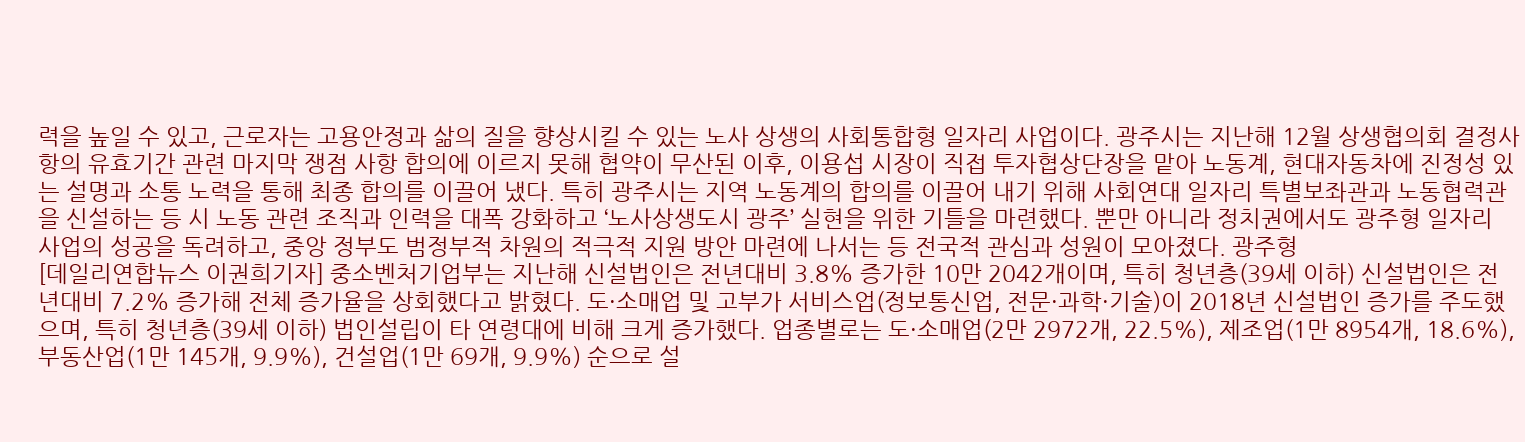력을 높일 수 있고, 근로자는 고용안정과 삶의 질을 향상시킬 수 있는 노사 상생의 사회통합형 일자리 사업이다. 광주시는 지난해 12월 상생협의회 결정사항의 유효기간 관련 마지막 쟁점 사항 합의에 이르지 못해 협약이 무산된 이후, 이용섭 시장이 직접 투자협상단장을 맡아 노동계, 현대자동차에 진정성 있는 설명과 소통 노력을 통해 최종 합의를 이끌어 냈다. 특히 광주시는 지역 노동계의 합의를 이끌어 내기 위해 사회연대 일자리 특별보좌관과 노동협력관을 신설하는 등 시 노동 관련 조직과 인력을 대폭 강화하고 ‘노사상생도시 광주’ 실현을 위한 기틀을 마련했다. 뿐만 아니라 정치권에서도 광주형 일자리 사업의 성공을 독려하고, 중앙 정부도 범정부적 차원의 적극적 지원 방안 마련에 나서는 등 전국적 관심과 성원이 모아졌다. 광주형
[데일리연합뉴스 이권희기자] 중소벤처기업부는 지난해 신설법인은 전년대비 3.8% 증가한 10만 2042개이며, 특히 청년층(39세 이하) 신설법인은 전년대비 7.2% 증가해 전체 증가율을 상회했다고 밝혔다. 도·소매업 및 고부가 서비스업(정보통신업, 전문·과학·기술)이 2018년 신설법인 증가를 주도했으며, 특히 청년층(39세 이하) 법인설립이 타 연령대에 비해 크게 증가했다. 업종별로는 도·소매업(2만 2972개, 22.5%), 제조업(1만 8954개, 18.6%), 부동산업(1만 145개, 9.9%), 건설업(1만 69개, 9.9%) 순으로 설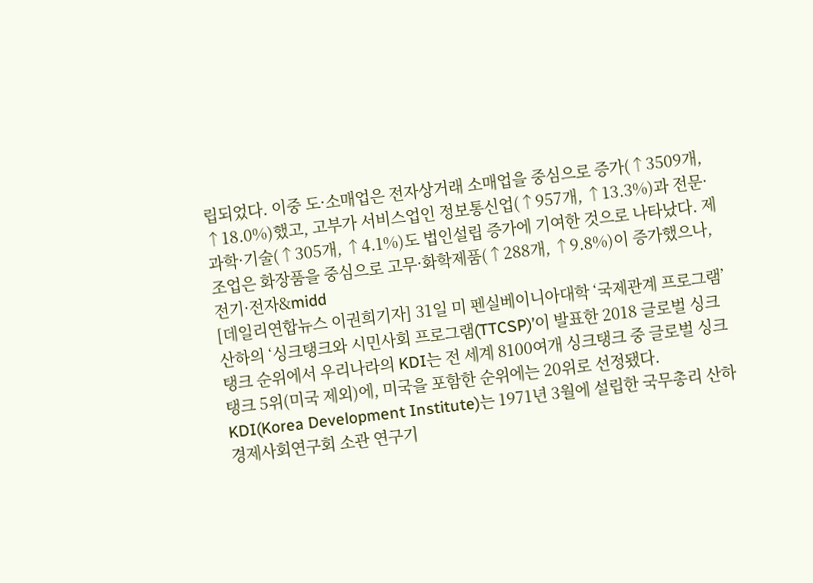립되었다. 이중 도·소매업은 전자상거래 소매업을 중심으로 증가(↑3509개, ↑18.0%)했고, 고부가 서비스업인 정보통신업(↑957개, ↑13.3%)과 전문·과학·기술(↑305개, ↑4.1%)도 법인설립 증가에 기여한 것으로 나타났다. 제조업은 화장품을 중심으로 고무·화학제품(↑288개, ↑9.8%)이 증가했으나, 전기·전자&midd
[데일리연합뉴스 이권희기자] 31일 미 펜실베이니아대학 ‘국제관계 프로그램’ 산하의 ‘싱크탱크와 시민사회 프로그램(TTCSP)’이 발표한 2018 글로벌 싱크탱크 순위에서 우리나라의 KDI는 전 세계 8100여개 싱크탱크 중 글로벌 싱크탱크 5위(미국 제외)에, 미국을 포함한 순위에는 20위로 선정됐다. KDI(Korea Development Institute)는 1971년 3월에 설립한 국무총리 산하 경제사회연구회 소관 연구기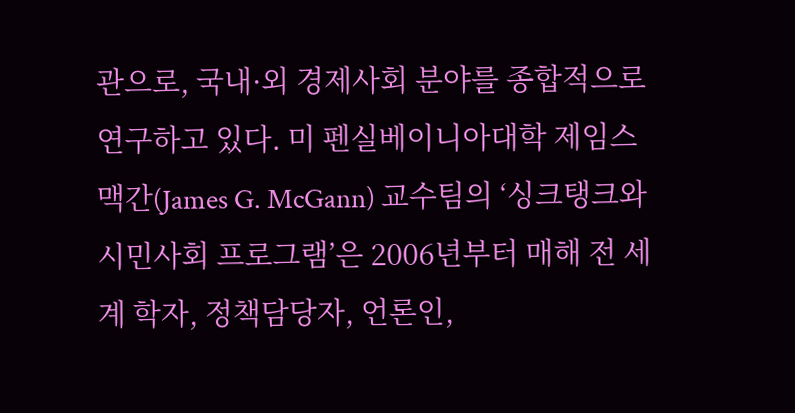관으로, 국내·외 경제사회 분야를 종합적으로 연구하고 있다. 미 펜실베이니아대학 제임스 맥간(James G. McGann) 교수팀의 ‘싱크탱크와 시민사회 프로그램’은 2006년부터 매해 전 세계 학자, 정책담당자, 언론인,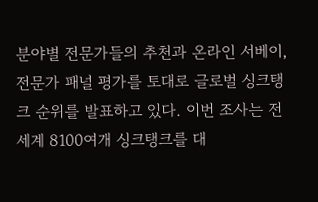분야별 전문가들의 추천과 온라인 서베이, 전문가 패널 평가를 토대로 글로벌 싱크탱크 순위를 발표하고 있다. 이번 조사는 전 세계 8100여개 싱크탱크를 대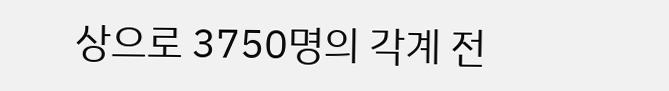상으로 3750명의 각계 전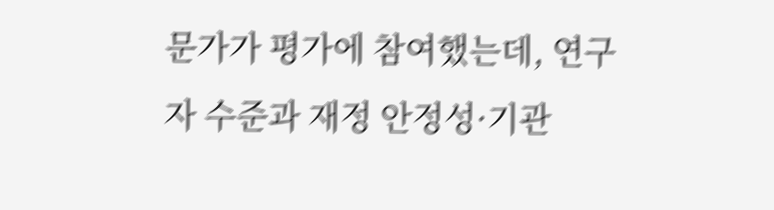문가가 평가에 참여했는데, 연구자 수준과 재정 안정성·기관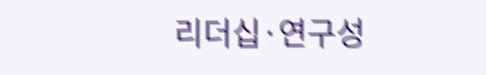리더십·연구성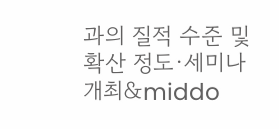과의 질적 수준 및 확산 정도·세미나 개최&middo